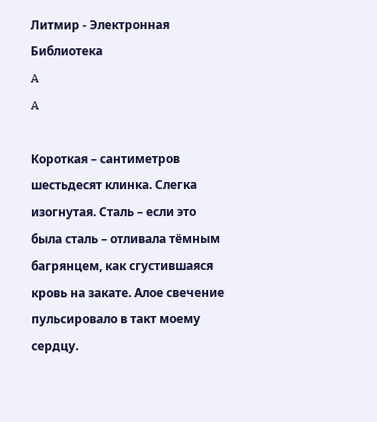Литмир - Электронная Библиотека
A
A

Короткая – сантиметров шестьдесят клинка. Слегка изогнутая. Сталь – если это была сталь – отливала тёмным багрянцем, как сгустившаяся кровь на закате. Алое свечение пульсировало в такт моему сердцу.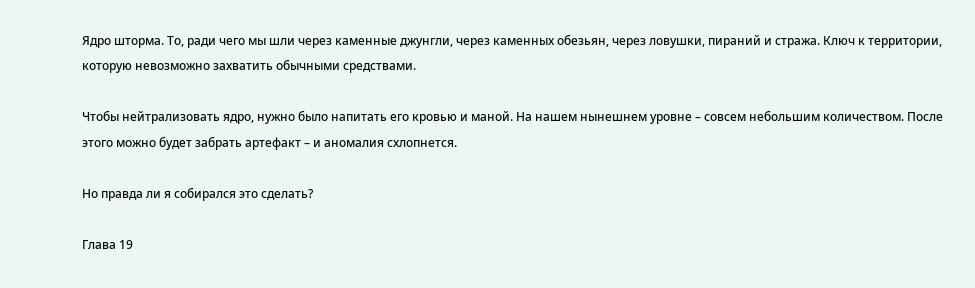Ядро шторма. То, ради чего мы шли через каменные джунгли, через каменных обезьян, через ловушки, пираний и стража. Ключ к территории, которую невозможно захватить обычными средствами.

Чтобы нейтрализовать ядро, нужно было напитать его кровью и маной. На нашем нынешнем уровне – совсем небольшим количеством. После этого можно будет забрать артефакт – и аномалия схлопнется.

Но правда ли я собирался это сделать?

Глава 19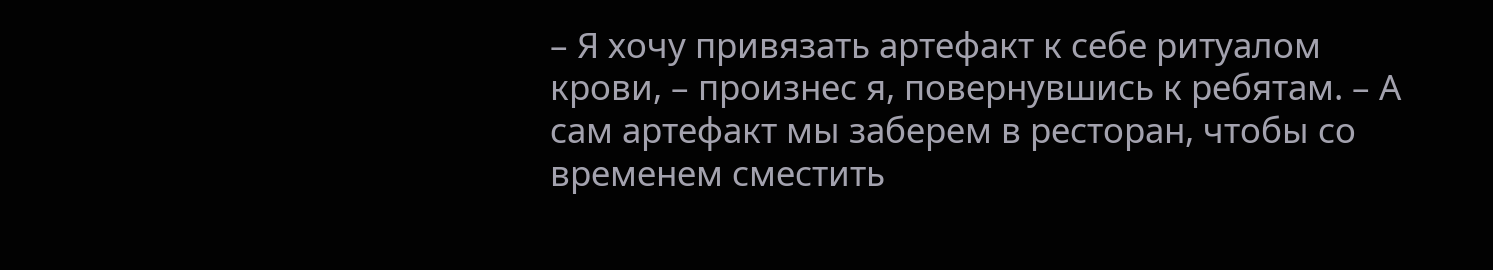– Я хочу привязать артефакт к себе ритуалом крови, – произнес я, повернувшись к ребятам. – А сам артефакт мы заберем в ресторан, чтобы со временем сместить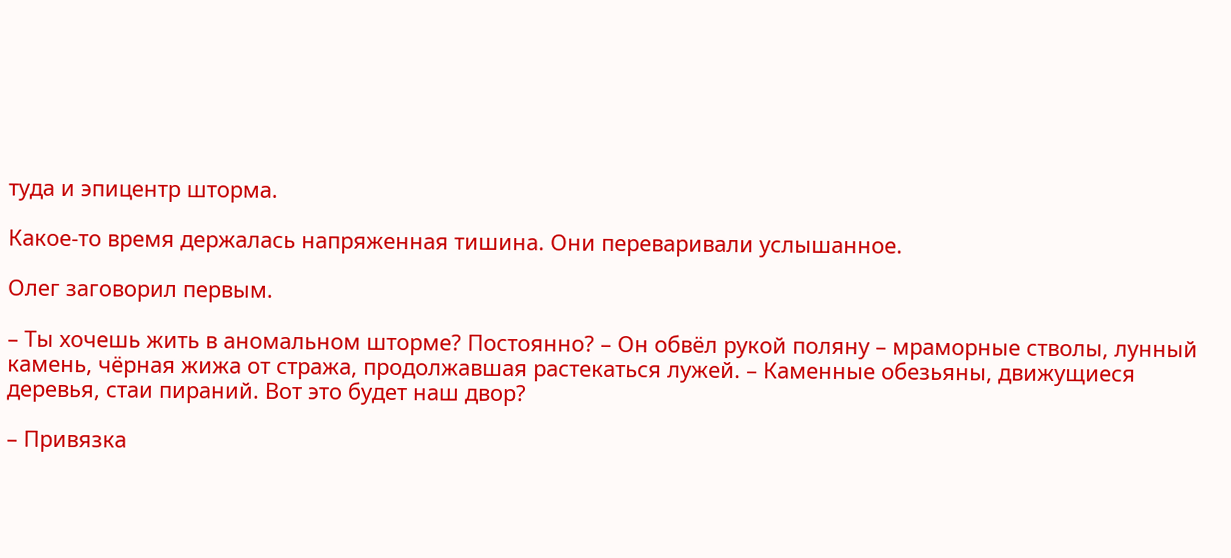туда и эпицентр шторма.

Какое‑то время держалась напряженная тишина. Они переваривали услышанное.

Олег заговорил первым.

– Ты хочешь жить в аномальном шторме? Постоянно? – Он обвёл рукой поляну – мраморные стволы, лунный камень, чёрная жижа от стража, продолжавшая растекаться лужей. – Каменные обезьяны, движущиеся деревья, стаи пираний. Вот это будет наш двор?

– Привязка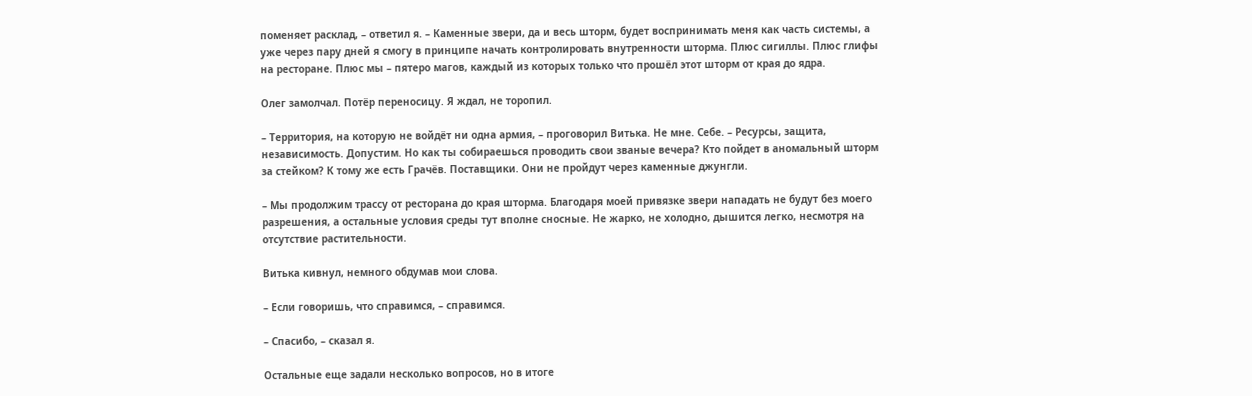поменяет расклад, – ответил я. – Каменные звери, да и весь шторм, будет воспринимать меня как часть системы, а уже через пару дней я смогу в принципе начать контролировать внутренности шторма. Плюс сигиллы. Плюс глифы на ресторане. Плюс мы – пятеро магов, каждый из которых только что прошёл этот шторм от края до ядра.

Олег замолчал. Потёр переносицу. Я ждал, не торопил.

– Территория, на которую не войдёт ни одна армия, – проговорил Витька. Не мне. Себе. – Ресурсы, защита, независимость. Допустим. Но как ты собираешься проводить свои званые вечера? Кто пойдет в аномальный шторм за стейком? К тому же есть Грачёв. Поставщики. Они не пройдут через каменные джунгли.

– Мы продолжим трассу от ресторана до края шторма. Благодаря моей привязке звери нападать не будут без моего разрешения, а остальные условия среды тут вполне сносные. Не жарко, не холодно, дышится легко, несмотря на отсутствие растительности.

Витька кивнул, немного обдумав мои слова.

– Если говоришь, что справимся, – справимся.

– Спасибо, – сказал я.

Остальные еще задали несколько вопросов, но в итоге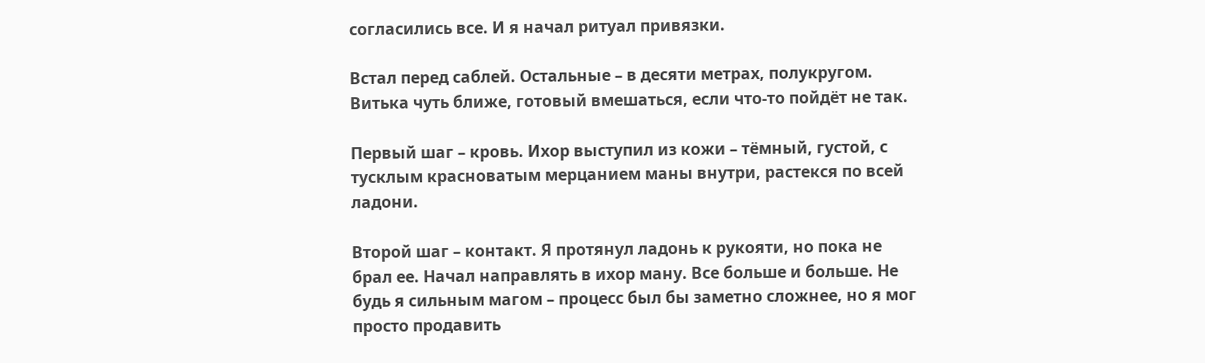согласились все. И я начал ритуал привязки.

Встал перед саблей. Остальные – в десяти метрах, полукругом. Витька чуть ближе, готовый вмешаться, если что‑то пойдёт не так.

Первый шаг – кровь. Ихор выступил из кожи – тёмный, густой, с тусклым красноватым мерцанием маны внутри, растекся по всей ладони.

Второй шаг – контакт. Я протянул ладонь к рукояти, но пока не брал ее. Начал направлять в ихор ману. Все больше и больше. Не будь я сильным магом – процесс был бы заметно сложнее, но я мог просто продавить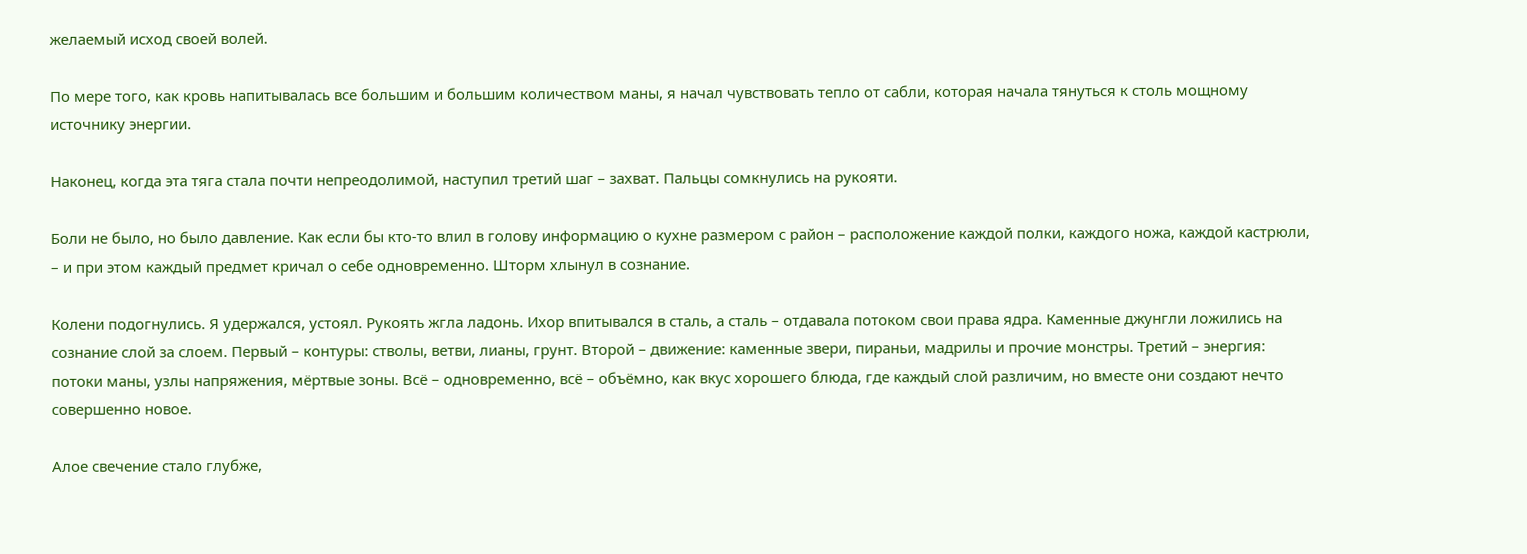желаемый исход своей волей.

По мере того, как кровь напитывалась все большим и большим количеством маны, я начал чувствовать тепло от сабли, которая начала тянуться к столь мощному источнику энергии.

Наконец, когда эта тяга стала почти непреодолимой, наступил третий шаг – захват. Пальцы сомкнулись на рукояти.

Боли не было, но было давление. Как если бы кто‑то влил в голову информацию о кухне размером с район – расположение каждой полки, каждого ножа, каждой кастрюли, – и при этом каждый предмет кричал о себе одновременно. Шторм хлынул в сознание.

Колени подогнулись. Я удержался, устоял. Рукоять жгла ладонь. Ихор впитывался в сталь, а сталь – отдавала потоком свои права ядра. Каменные джунгли ложились на сознание слой за слоем. Первый – контуры: стволы, ветви, лианы, грунт. Второй – движение: каменные звери, пираньи, мадрилы и прочие монстры. Третий – энергия: потоки маны, узлы напряжения, мёртвые зоны. Всё – одновременно, всё – объёмно, как вкус хорошего блюда, где каждый слой различим, но вместе они создают нечто совершенно новое.

Алое свечение стало глубже,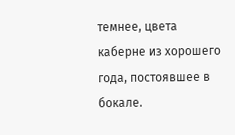темнее, цвета каберне из хорошего года, постоявшее в бокале.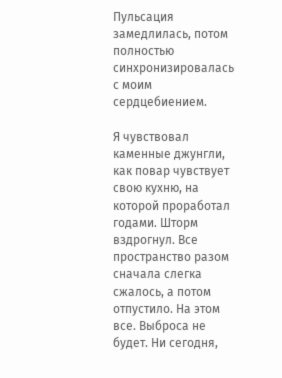Пульсация замедлилась, потом полностью синхронизировалась с моим сердцебиением.

Я чувствовал каменные джунгли, как повар чувствует свою кухню, на которой проработал годами. Шторм вздрогнул. Все пространство разом сначала слегка сжалось, а потом отпустило. На этом все. Выброса не будет. Ни сегодня,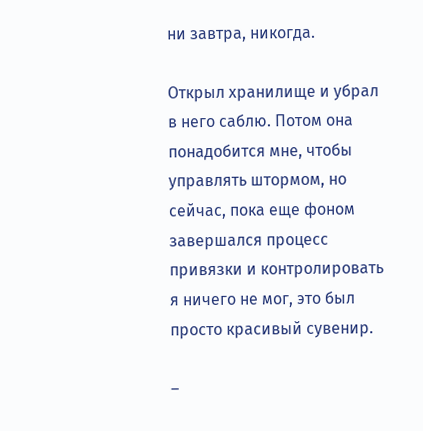ни завтра, никогда.

Открыл хранилище и убрал в него саблю. Потом она понадобится мне, чтобы управлять штормом, но сейчас, пока еще фоном завершался процесс привязки и контролировать я ничего не мог, это был просто красивый сувенир.

–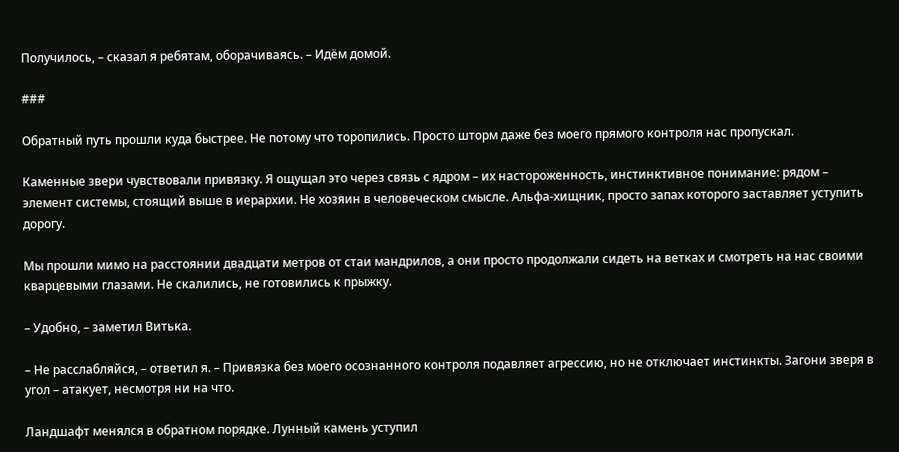Получилось, – сказал я ребятам, оборачиваясь. – Идём домой.

###

Обратный путь прошли куда быстрее. Не потому что торопились. Просто шторм даже без моего прямого контроля нас пропускал.

Каменные звери чувствовали привязку. Я ощущал это через связь с ядром – их настороженность, инстинктивное понимание: рядом – элемент системы, стоящий выше в иерархии. Не хозяин в человеческом смысле. Альфа‑хищник, просто запах которого заставляет уступить дорогу.

Мы прошли мимо на расстоянии двадцати метров от стаи мандрилов, а они просто продолжали сидеть на ветках и смотреть на нас своими кварцевыми глазами. Не скалились, не готовились к прыжку.

– Удобно, – заметил Витька.

– Не расслабляйся, – ответил я. – Привязка без моего осознанного контроля подавляет агрессию, но не отключает инстинкты. Загони зверя в угол – атакует, несмотря ни на что.

Ландшафт менялся в обратном порядке. Лунный камень уступил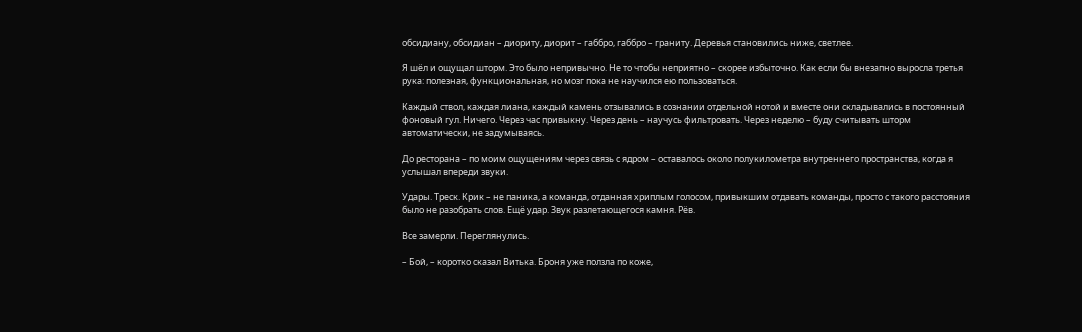обсидиану, обсидиан – диориту, диорит – габбро, габбро – граниту. Деревья становились ниже, светлее.

Я шёл и ощущал шторм. Это было непривычно. Не то чтобы неприятно – скорее избыточно. Как если бы внезапно выросла третья рука: полезная, функциональная, но мозг пока не научился ею пользоваться.

Каждый ствол, каждая лиана, каждый камень отзывались в сознании отдельной нотой и вместе они складывались в постоянный фоновый гул. Ничего. Через час привыкну. Через день – научусь фильтровать. Через неделю – буду считывать шторм автоматически, не задумываясь.

До ресторана – по моим ощущениям через связь с ядром – оставалось около полукилометра внутреннего пространства, когда я услышал впереди звуки.

Удары. Треск. Крик – не паника, а команда, отданная хриплым голосом, привыкшим отдавать команды, просто с такого расстояния было не разобрать слов. Ещё удар. Звук разлетающегося камня. Рёв.

Все замерли. Переглянулись.

– Бой, – коротко сказал Витька. Броня уже ползла по коже,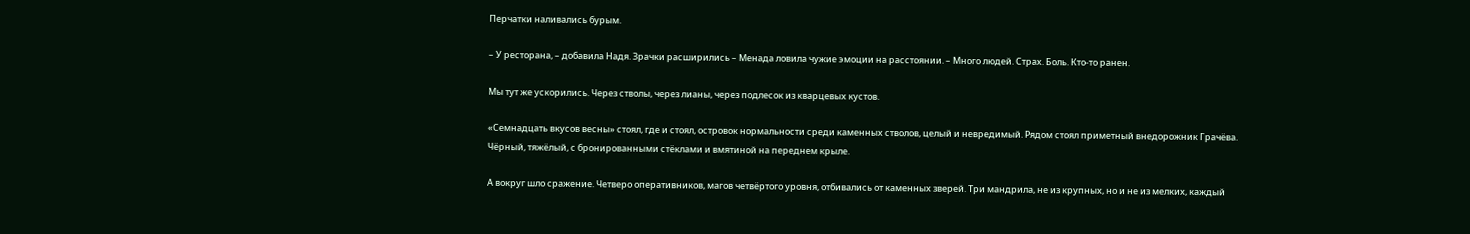Перчатки наливались бурым.

– У ресторана, – добавила Надя. Зрачки расширились – Менада ловила чужие эмоции на расстоянии. – Много людей. Страх. Боль. Кто‑то ранен.

Мы тут же ускорились. Через стволы, через лианы, через подлесок из кварцевых кустов.

«Семнадцать вкусов весны» стоял, где и стоял, островок нормальности среди каменных стволов, целый и невредимый. Рядом стоял приметный внедорожник Грачёва. Чёрный, тяжёлый, с бронированными стёклами и вмятиной на переднем крыле.

А вокруг шло сражение. Четверо оперативников, магов четвёртого уровня, отбивались от каменных зверей. Три мандрила, не из крупных, но и не из мелких, каждый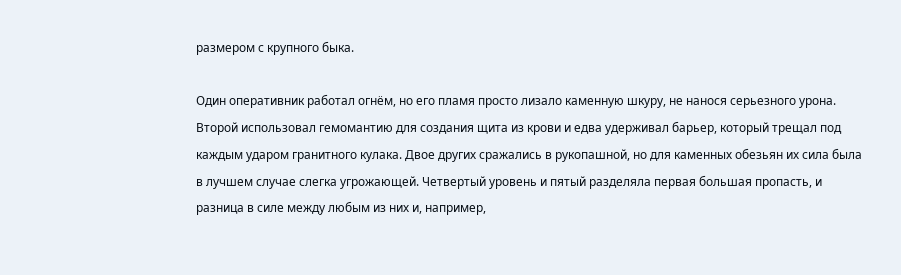размером с крупного быка.

Один оперативник работал огнём, но его пламя просто лизало каменную шкуру, не нанося серьезного урона. Второй использовал гемомантию для создания щита из крови и едва удерживал барьер, который трещал под каждым ударом гранитного кулака. Двое других сражались в рукопашной, но для каменных обезьян их сила была в лучшем случае слегка угрожающей. Четвертый уровень и пятый разделяла первая большая пропасть, и разница в силе между любым из них и, например,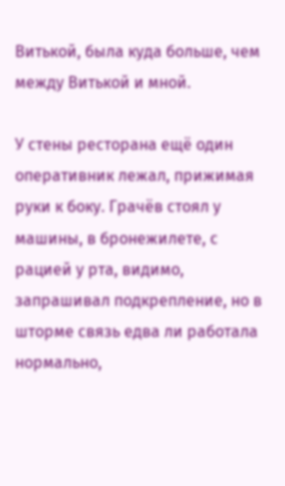Витькой, была куда больше, чем между Витькой и мной.

У стены ресторана ещё один оперативник лежал, прижимая руки к боку. Грачёв стоял у машины, в бронежилете, с рацией у рта, видимо, запрашивал подкрепление, но в шторме связь едва ли работала нормально,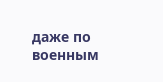даже по военным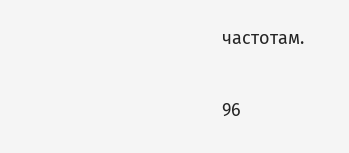частотам.

96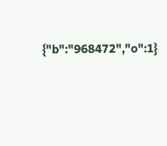{"b":"968472","o":1}